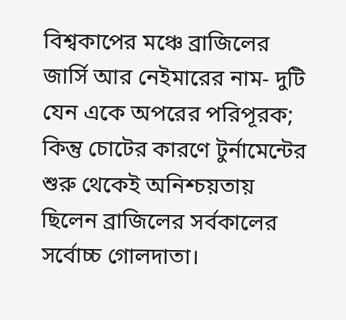বিশ্বকাপের মঞ্চে ব্রাজিলের জার্সি আর নেইমারের নাম- দুটি যেন একে অপরের পরিপূরক; কিন্তু চোটের কারণে টুর্নামেন্টের শুরু থেকেই অনিশ্চয়তায় ছিলেন ব্রাজিলের সর্বকালের সর্বোচ্চ গোলদাতা।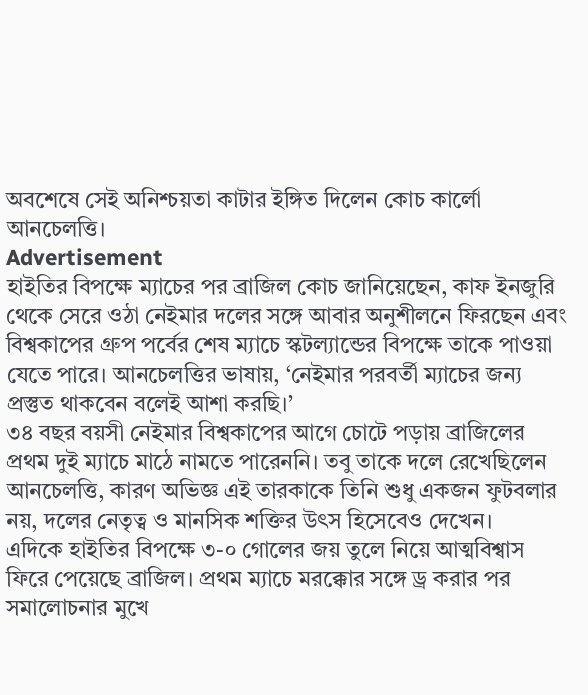অবশেষে সেই অনিশ্চয়তা কাটার ইঙ্গিত দিলেন কোচ কার্লো আনচেলত্তি।
Advertisement
হাইতির বিপক্ষে ম্যাচের পর ব্রাজিল কোচ জানিয়েছেন, কাফ ইনজুরি থেকে সেরে ওঠা নেইমার দলের সঙ্গে আবার অনুশীলনে ফিরছেন এবং বিশ্বকাপের গ্রুপ পর্বের শেষ ম্যাচে স্কটল্যান্ডের বিপক্ষে তাকে পাওয়া যেতে পারে। আনচেলত্তির ভাষায়, ‘নেইমার পরবর্তী ম্যাচের জন্য প্রস্তুত থাকবেন বলেই আশা করছি।’
৩৪ বছর বয়সী নেইমার বিশ্বকাপের আগে চোটে পড়ায় ব্রাজিলের প্রথম দুই ম্যাচে মাঠে নামতে পারেননি। তবু তাকে দলে রেখেছিলেন আনচেলত্তি, কারণ অভিজ্ঞ এই তারকাকে তিনি শুধু একজন ফুটবলার নয়, দলের নেতৃত্ব ও মানসিক শক্তির উৎস হিসেবেও দেখেন।
এদিকে হাইতির বিপক্ষে ৩-০ গোলের জয় তুলে নিয়ে আত্মবিশ্বাস ফিরে পেয়েছে ব্রাজিল। প্রথম ম্যাচে মরক্কোর সঙ্গে ড্র করার পর সমালোচনার মুখে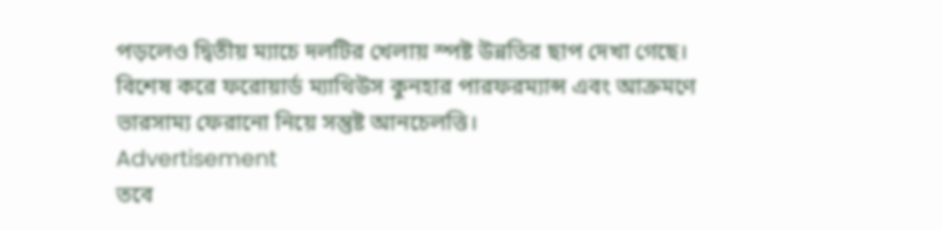পড়লেও দ্বিতীয় ম্যাচে দলটির খেলায় স্পষ্ট উন্নতির ছাপ দেখা গেছে। বিশেষ করে ফরোয়ার্ড ম্যাথিউস কুনহার পারফরম্যান্স এবং আক্রমণে ভারসাম্য ফেরানো নিয়ে সন্তুষ্ট আনচেলত্তি।
Advertisement
তবে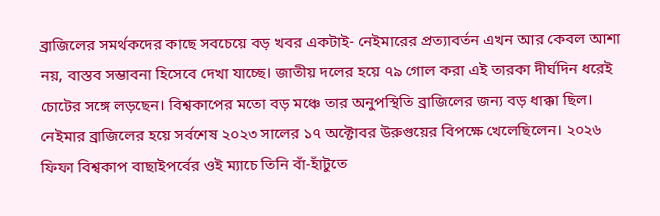ব্রাজিলের সমর্থকদের কাছে সবচেয়ে বড় খবর একটাই- নেইমারের প্রত্যাবর্তন এখন আর কেবল আশা নয়, বাস্তব সম্ভাবনা হিসেবে দেখা যাচ্ছে। জাতীয় দলের হয়ে ৭৯ গোল করা এই তারকা দীর্ঘদিন ধরেই চোটের সঙ্গে লড়ছেন। বিশ্বকাপের মতো বড় মঞ্চে তার অনুপস্থিতি ব্রাজিলের জন্য বড় ধাক্কা ছিল।
নেইমার ব্রাজিলের হয়ে সর্বশেষ ২০২৩ সালের ১৭ অক্টোবর উরুগুয়ের বিপক্ষে খেলেছিলেন। ২০২৬ ফিফা বিশ্বকাপ বাছাইপর্বের ওই ম্যাচে তিনি বাঁ-হাঁটুতে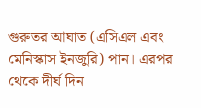গুরুতর আঘাত (এসিএল এবং মেনিস্কাস ইনজুরি) পান। এরপর থেকে দীর্ঘ দিন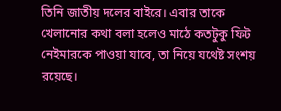তিনি জাতীয় দলের বাইরে। এবার তাকে খেলানোর কথা বলা হলেও মাঠে কতটুকু ফিট নেইমারকে পাওয়া যাবে, তা নিয়ে যথেষ্ট সংশয় রয়েছে।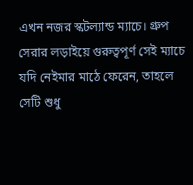এখন নজর স্কটল্যান্ড ম্যাচে। গ্রুপ সেরার লড়াইয়ে গুরুত্বপূর্ণ সেই ম্যাচে যদি নেইমার মাঠে ফেরেন, তাহলে সেটি শুধু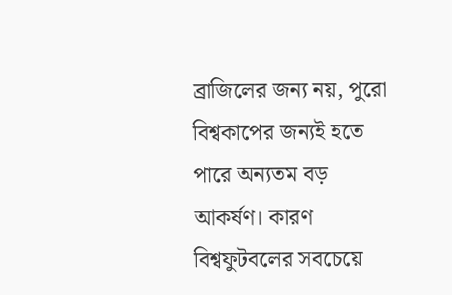ব্রাজিলের জন্য নয়, পুরো বিশ্বকাপের জন্যই হতে পারে অন্যতম বড় আকর্ষণ। কারণ বিশ্বফুটবলের সবচেয়ে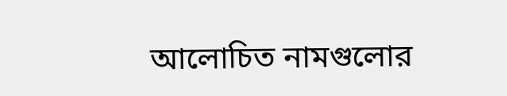আলোচিত নামগুলোর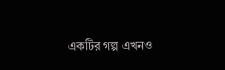একটির গল্প এখনও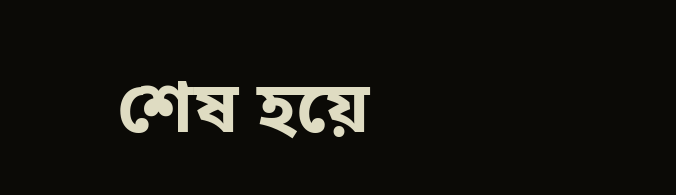শেষ হয়ে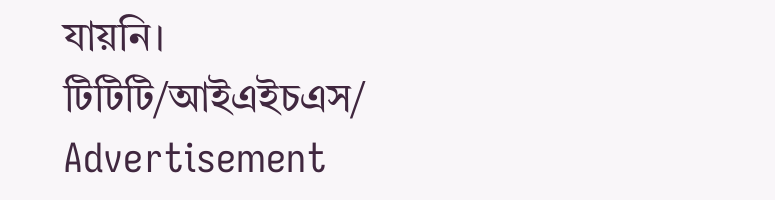যায়নি।
টিটিটি/আইএইচএস/
Advertisement